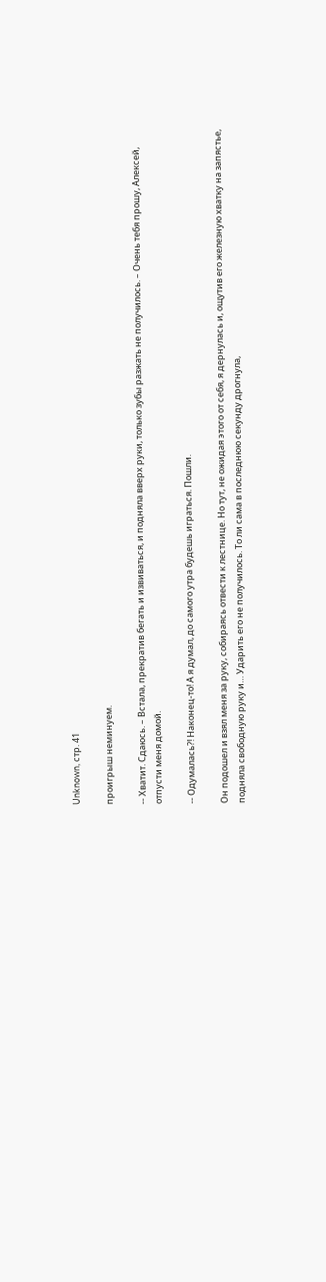Unknown, стр. 41

проигрыш неминуем.

-- Хватит. Сдаюсь. – Встала, прекратив бегать и извиваться, и подняла вверх руки, только зубы разжать не получилось. – Очень тебя прошу, Алексей, отпусти меня домой.

-- Одумалась?! Наконец-то! А я думал, до самого утра будешь играться. Пошли.

Он подошел и взял меня за руку, собираясь отвести к лестнице. Но тут, не ожидая этого от себя, я дернулась и, ощутив его железную хватку на запястье, подняла свободную руку и… Ударить его не получилось. То ли сама в последнюю секунду дрогнула,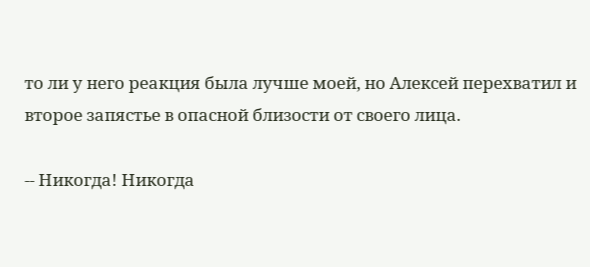то ли у него реакция была лучше моей, но Алексей перехватил и второе запястье в опасной близости от своего лица.

-- Никогда! Никогда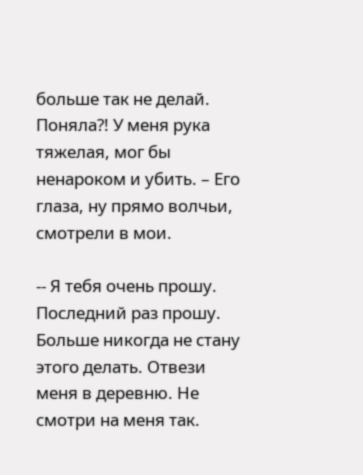больше так не делай. Поняла?! У меня рука тяжелая, мог бы ненароком и убить. – Его глаза, ну прямо волчьи, смотрели в мои.

-- Я тебя очень прошу. Последний раз прошу. Больше никогда не стану этого делать. Отвези меня в деревню. Не смотри на меня так.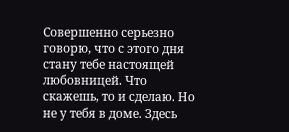Совершенно серьезно говорю, что с этого дня стану тебе настоящей любовницей. Что скажешь, то и сделаю. Но не у тебя в доме. Здесь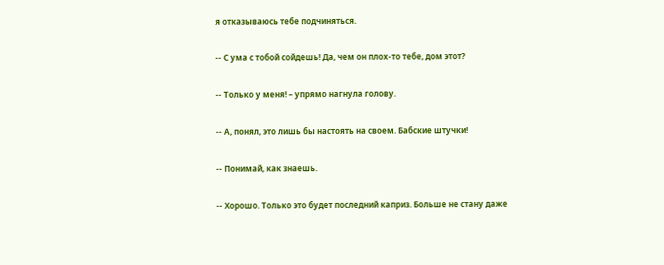я отказываюсь тебе подчиняться.

-- С ума с тобой сойдешь! Да, чем он плох-то тебе, дом этот?

-- Только у меня! – упрямо нагнула голову.

-- А, понял, это лишь бы настоять на своем. Бабские штучки!

-- Понимай, как знаешь.

-- Хорошо. Только это будет последний каприз. Больше не стану даже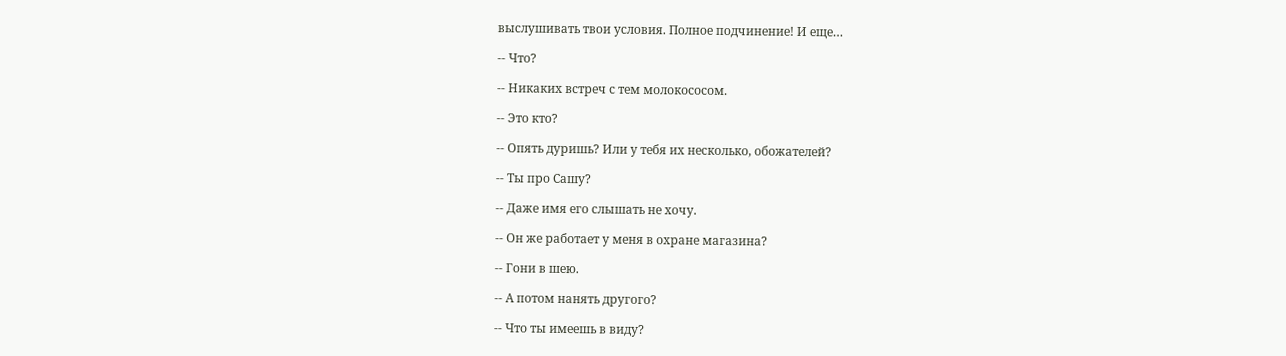выслушивать твои условия. Полное подчинение! И еще…

-- Что?

-- Никаких встреч с тем молокососом.

-- Это кто?

-- Опять дуришь? Или у тебя их несколько, обожателей?

-- Ты про Сашу?

-- Даже имя его слышать не хочу.

-- Он же работает у меня в охране магазина?

-- Гони в шею.

-- А потом нанять другого?

-- Что ты имеешь в виду?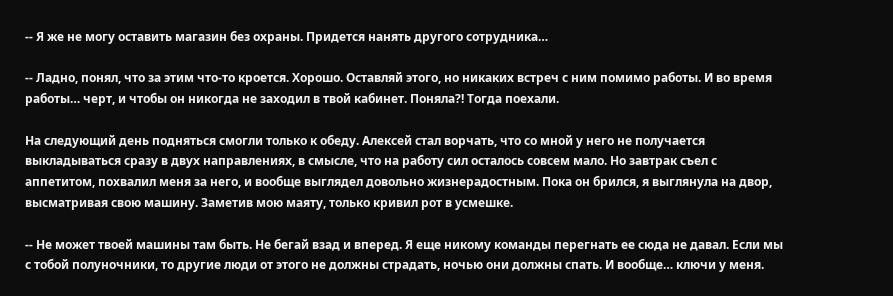-- Я же не могу оставить магазин без охраны. Придется нанять другого сотрудника…

-- Ладно, понял, что за этим что-то кроется. Хорошо. Оставляй этого, но никаких встреч с ним помимо работы. И во время работы… черт, и чтобы он никогда не заходил в твой кабинет. Поняла?! Тогда поехали.

На следующий день подняться смогли только к обеду. Алексей стал ворчать, что со мной у него не получается выкладываться сразу в двух направлениях, в смысле, что на работу сил осталось совсем мало. Но завтрак съел с аппетитом, похвалил меня за него, и вообще выглядел довольно жизнерадостным. Пока он брился, я выглянула на двор, высматривая свою машину. Заметив мою маяту, только кривил рот в усмешке.

-- Не может твоей машины там быть. Не бегай взад и вперед. Я еще никому команды перегнать ее сюда не давал. Если мы с тобой полуночники, то другие люди от этого не должны страдать, ночью они должны спать. И вообще… ключи у меня.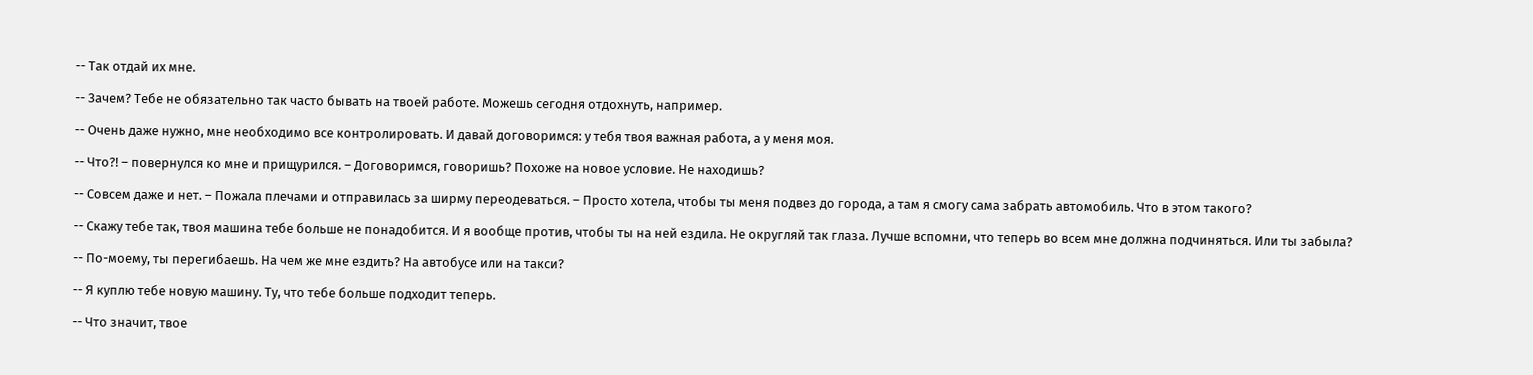-- Так отдай их мне.

-- Зачем? Тебе не обязательно так часто бывать на твоей работе. Можешь сегодня отдохнуть, например.

-- Очень даже нужно, мне необходимо все контролировать. И давай договоримся: у тебя твоя важная работа, а у меня моя.

-- Что?! – повернулся ко мне и прищурился. – Договоримся, говоришь? Похоже на новое условие. Не находишь?

-- Совсем даже и нет. – Пожала плечами и отправилась за ширму переодеваться. – Просто хотела, чтобы ты меня подвез до города, а там я смогу сама забрать автомобиль. Что в этом такого?

-- Скажу тебе так, твоя машина тебе больше не понадобится. И я вообще против, чтобы ты на ней ездила. Не округляй так глаза. Лучше вспомни, что теперь во всем мне должна подчиняться. Или ты забыла?

-- По-моему, ты перегибаешь. На чем же мне ездить? На автобусе или на такси?

-- Я куплю тебе новую машину. Ту, что тебе больше подходит теперь.

-- Что значит, твое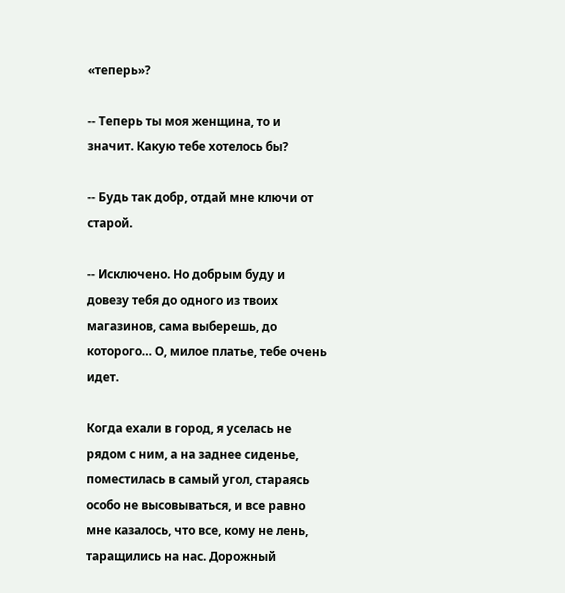«теперь»?

-- Теперь ты моя женщина, то и значит. Какую тебе хотелось бы?

-- Будь так добр, отдай мне ключи от старой.

-- Исключено. Но добрым буду и довезу тебя до одного из твоих магазинов, сама выберешь, до которого… О, милое платье, тебе очень идет.

Когда ехали в город, я уселась не рядом с ним, а на заднее сиденье, поместилась в самый угол, стараясь особо не высовываться, и все равно мне казалось, что все, кому не лень, таращились на нас. Дорожный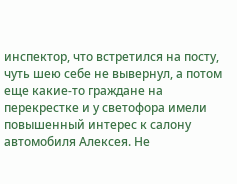инспектор, что встретился на посту, чуть шею себе не вывернул, а потом еще какие-то граждане на перекрестке и у светофора имели повышенный интерес к салону автомобиля Алексея. Не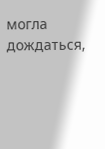могла дождаться,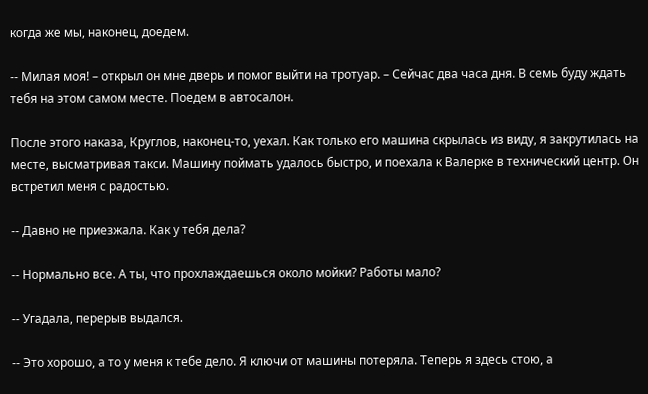когда же мы, наконец, доедем.

-- Милая моя! – открыл он мне дверь и помог выйти на тротуар. – Сейчас два часа дня. В семь буду ждать тебя на этом самом месте. Поедем в автосалон.

После этого наказа, Круглов, наконец-то, уехал. Как только его машина скрылась из виду, я закрутилась на месте, высматривая такси. Машину поймать удалось быстро, и поехала к Валерке в технический центр. Он встретил меня с радостью.

-- Давно не приезжала. Как у тебя дела?

-- Нормально все. А ты, что прохлаждаешься около мойки? Работы мало?

-- Угадала, перерыв выдался.

-- Это хорошо, а то у меня к тебе дело. Я ключи от машины потеряла. Теперь я здесь стою, а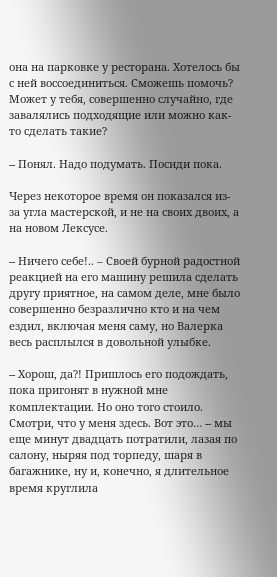она на парковке у ресторана. Хотелось бы с ней воссоединиться. Сможешь помочь? Может у тебя, совершенно случайно, где завалялись подходящие или можно как-то сделать такие?

-- Понял. Надо подумать. Посиди пока.

Через некоторое время он показался из-за угла мастерской, и не на своих двоих, а на новом Лексусе.

-- Ничего себе!.. – Своей бурной радостной реакцией на его машину решила сделать другу приятное, на самом деле, мне было совершенно безразлично кто и на чем ездил, включая меня саму, но Валерка весь расплылся в довольной улыбке.

-- Хорош, да?! Пришлось его подождать, пока пригонят в нужной мне комплектации. Но оно того стоило. Смотри, что у меня здесь. Вот это… -- мы еще минут двадцать потратили, лазая по салону, ныряя под торпеду, шаря в багажнике, ну и, конечно, я длительное время круглила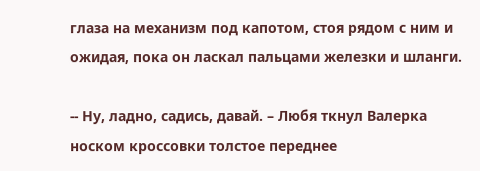глаза на механизм под капотом, стоя рядом с ним и ожидая, пока он ласкал пальцами железки и шланги.

-- Ну, ладно, садись, давай. – Любя ткнул Валерка носком кроссовки толстое переднее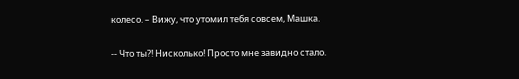колесо. – Вижу, что утомил тебя совсем, Машка.

-- Что ты?! Нисколько! Просто мне завидно стало.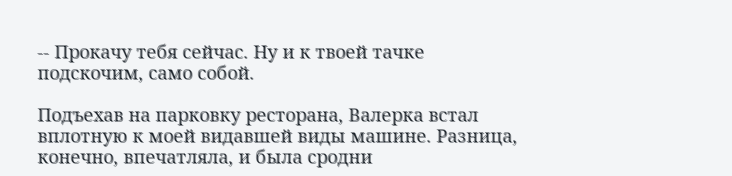-- Прокачу тебя сейчас. Ну и к твоей тачке подскочим, само собой.

Подъехав на парковку ресторана, Валерка встал вплотную к моей видавшей виды машине. Разница, конечно, впечатляла, и была сродни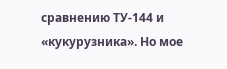сравнению ТУ-144 и «кукурузника». Но мое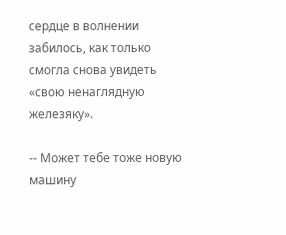сердце в волнении забилось, как только смогла снова увидеть «свою ненаглядную железяку».

-- Может тебе тоже новую машину